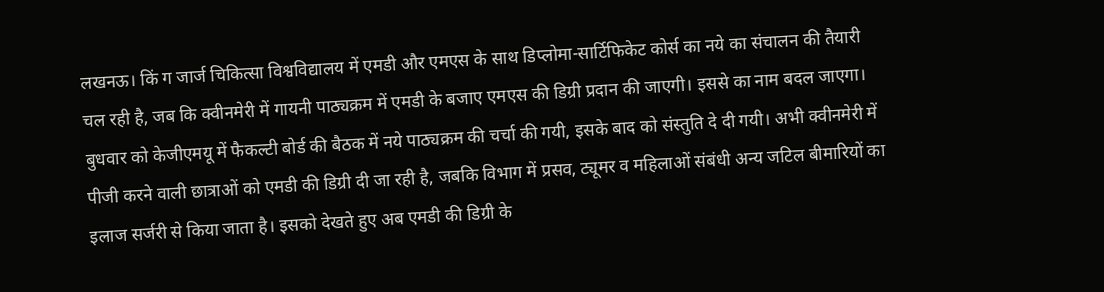लखनऊ। किं ग जार्ज चिकित्सा विश्वविद्यालय में एमडी और एमएस के साथ डिप्लोमा-सार्टिफिकेट कोर्स का नये का संचालन की तैयारी चल रही है, जब कि क्वीनमेरी में गायनी पाठ्यक्रम में एमडी के बजाए एमएस की डिग्री प्रदान की जाएगी। इससे का नाम बदल जाएगा।
बुधवार को केजीएमयू में फैकल्टी बोर्ड की बैठक में नये पाठ्यक्रम की चर्चा की गयी, इसके बाद को संस्तुति दे दी गयी। अभी क्वीनमेरी में पीजी करने वाली छात्राओं को एमडी की डिग्री दी जा रही है, जबकि विभाग में प्रसव, ट्यूमर व महिलाओं संबंधी अन्य जटिल बीमारियों का इलाज सर्जरी से किया जाता है। इसको देखते हुए अब एमडी की डिग्री के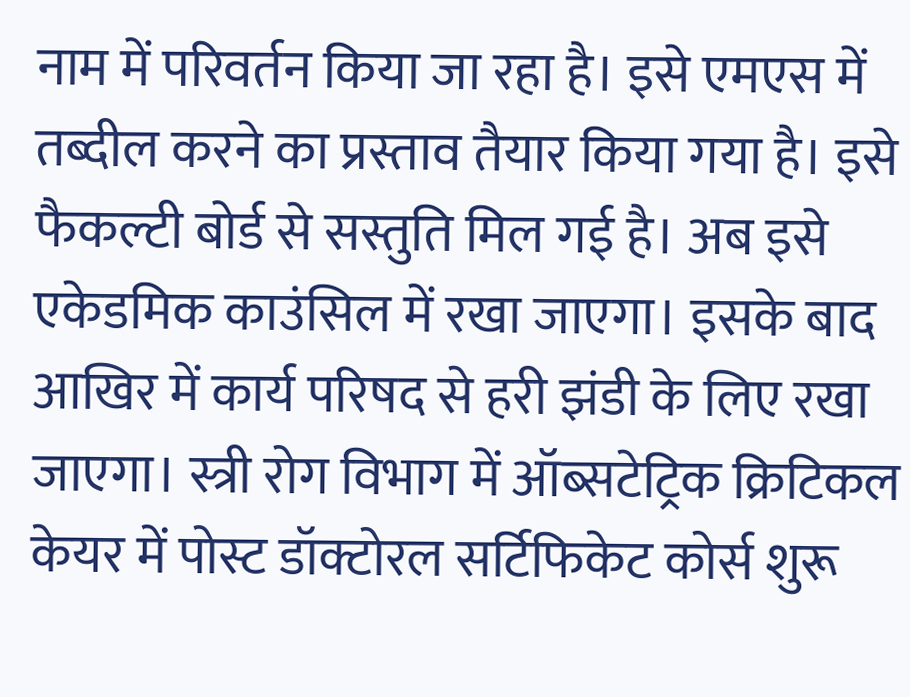नाम में परिवर्तन किया जा रहा है। इसे एमएस में तब्दील करने का प्रस्ताव तैयार किया गया है। इसे फैकल्टी बोर्ड से सस्तुति मिल गई है। अब इसे एकेडमिक काउंसिल में रखा जाएगा। इसके बाद आखिर में कार्य परिषद से हरी झंडी के लिए रखा जाएगा। स्त्री रोग विभाग में ऑब्सटेट्रिक क्रिटिकल केयर में पोस्ट डॉक्टोरल सर्टिफिकेट कोर्स शुरू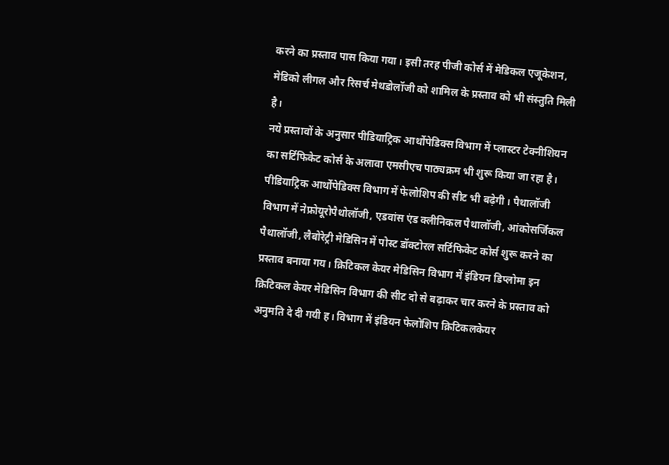करने का प्रस्ताव पास किया गया। इसी तरह पीजी कोर्स में मेडिकल एजूकेशन, मेडिको लीगल और रिसर्च मेथडोलॉजी को शामिल के प्रस्ताव को भी संस्तुति मिली है।
नये प्रस्तावों के अनुसार पीडियाट्रिक आर्थोपेडिक्स विभाग में प्लास्टर टेक्नीशियन का सर्टिफिकेट कोर्स के अलावा एमसीएच पाठ्यक्रम भी शुरू किया जा रहा है। पीडियाट्रिक आर्थोपेडिक्स विभाग में फेलोशिप की सीट भी बढ़ेगी। पैथालॉजी विभाग में नेफ्रोयूरोपैथोलॉजी, एडवांस एंड क्लीनिकल पैथालॉजी, आंकोसर्जिकल पैथालॉजी, लैबोरेट्री मेडिसिन में पोस्ट डॉक्टोरल सर्टिफिकेट कोर्स शुरू करने का प्रस्ताव बनाया गय। क्रिटिकल केयर मेडिसिन विभाग में इंडियन डिप्लोमा इन क्रिटिकल केयर मेडिसिन विभाग की सीट दो से बढ़ाकर चार करने के प्रस्ताव को अनुमति दे दी गयी ह। विभाग में इंडियन फेलोशिप क्रिटिकलकेयर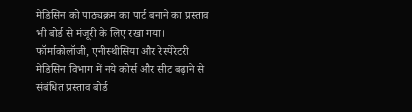मेडिसिन को पाठ्यक्रम का पार्ट बनाने का प्रस्ताव भी बोर्ड से मंजूरी के लिए रखा गया। फॉर्माकोलॉजी, एनीस्थीसिया और रेस्पेरेटरी मेडिसिन विभाग में नये कोर्स और सीट बढ़ाने से संबंधित प्रस्ताव बोर्ड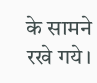के सामने रखे गये।